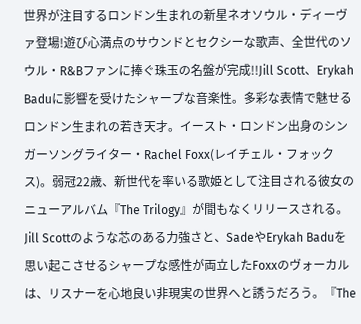世界が注目するロンドン生まれの新星ネオソウル・ディーヴァ登場!遊び心満点のサウンドとセクシーな歌声、全世代のソウル・R&Bファンに捧ぐ珠玉の名盤が完成!!Jill Scott、Erykah Baduに影響を受けたシャープな音楽性。多彩な表情で魅せるロンドン生まれの若き天才。イースト・ロンドン出身のシンガーソングライター・Rachel Foxx(レイチェル・フォックス)。弱冠22歳、新世代を率いる歌姫として注目される彼女のニューアルバム『The Trilogy』が間もなくリリースされる。Jill Scottのような芯のある力強さと、SadeやErykah Baduを思い起こさせるシャープな感性が両立したFoxxのヴォーカルは、リスナーを心地良い非現実の世界へと誘うだろう。『The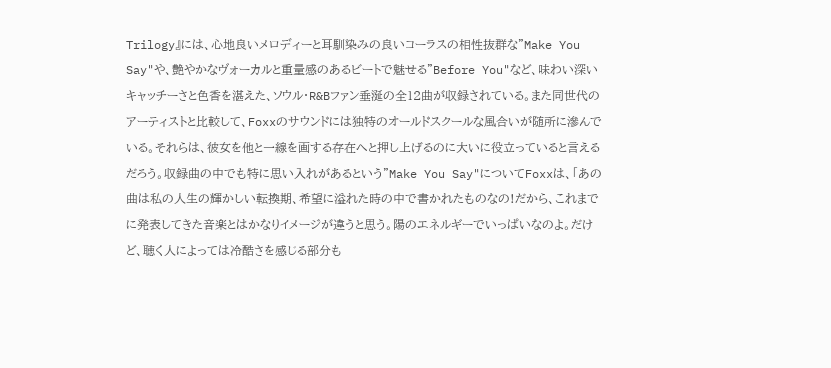Trilogy』には、心地良いメロディーと耳馴染みの良いコーラスの相性抜群な"Make You Say"や、艶やかなヴォーカルと重量感のあるビートで魅せる"Before You"など、味わい深いキャッチーさと色香を湛えた、ソウル・R&Bファン垂涎の全12曲が収録されている。また同世代のアーティストと比較して、Foxxのサウンドには独特のオールドスクールな風合いが随所に滲んでいる。それらは、彼女を他と一線を画する存在へと押し上げるのに大いに役立っていると言えるだろう。収録曲の中でも特に思い入れがあるという"Make You Say"についてFoxxは、「あの曲は私の人生の輝かしい転換期、希望に溢れた時の中で書かれたものなの!だから、これまでに発表してきた音楽とはかなりイメージが違うと思う。陽のエネルギーでいっぱいなのよ。だけど、聴く人によっては冷酷さを感じる部分も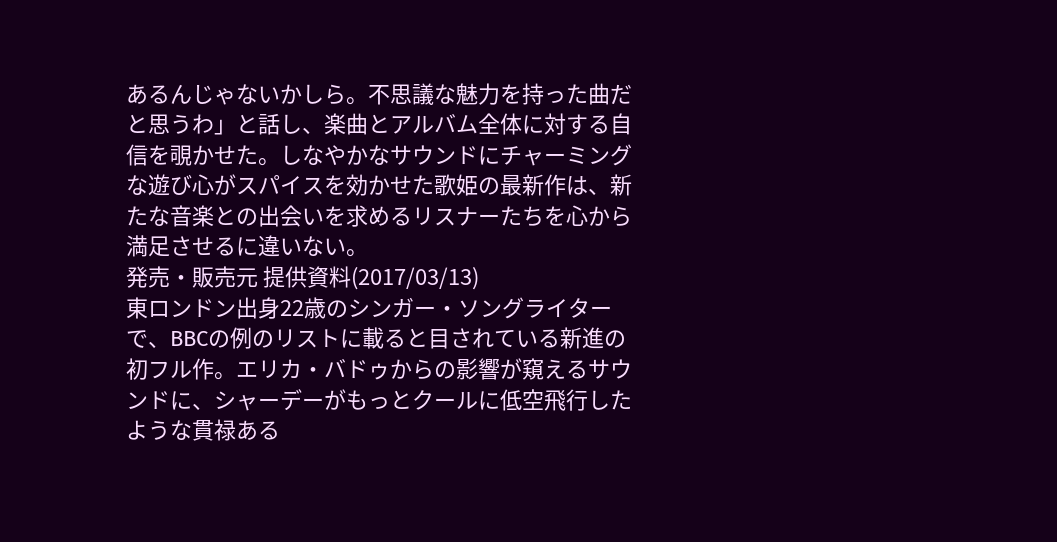あるんじゃないかしら。不思議な魅力を持った曲だと思うわ」と話し、楽曲とアルバム全体に対する自信を覗かせた。しなやかなサウンドにチャーミングな遊び心がスパイスを効かせた歌姫の最新作は、新たな音楽との出会いを求めるリスナーたちを心から満足させるに違いない。
発売・販売元 提供資料(2017/03/13)
東ロンドン出身22歳のシンガー・ソングライターで、BBCの例のリストに載ると目されている新進の初フル作。エリカ・バドゥからの影響が窺えるサウンドに、シャーデーがもっとクールに低空飛行したような貫禄ある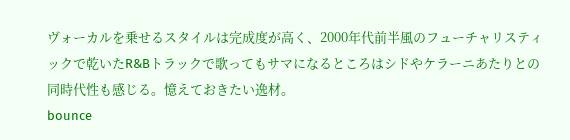ヴォーカルを乗せるスタイルは完成度が高く、2000年代前半風のフューチャリスティックで乾いたR&Bトラックで歌ってもサマになるところはシドやケラーニあたりとの同時代性も感じる。憶えておきたい逸材。
bounce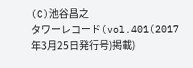(C)池谷昌之
タワーレコード(vol.401(2017年3月25日発行号)掲載)